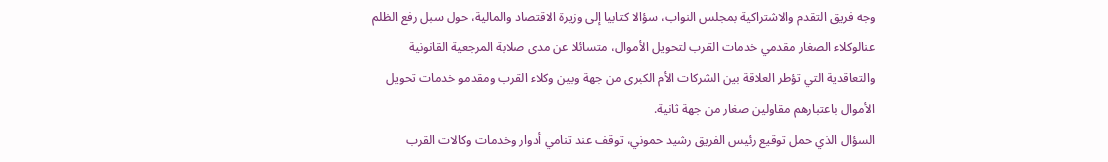وجه فريق التقدم والاشتراكية بمجلس النواب، سؤالا كتابيا إلى وزيرة الاقتصاد والمالية، حول سبل رفع الظلم عنالوكلاء الصغار مقدمي خدمات القرب لتحويل الأموال، متسائلا عن مدى صلابة المرجعية القانونية والتعاقدية التي تؤطر العلاقة بين الشركات الأم الكبرى من جهة وبين وكلاء القرب ومقدمو خدمات تحويل الأموال باعتبارهم مقاولين صغار من جهة ثانية.
السؤال الذي حمل توقيع رئيس الفريق رشيد حموني، توقف عند تنامي أدوار وخدمات وكالات القرب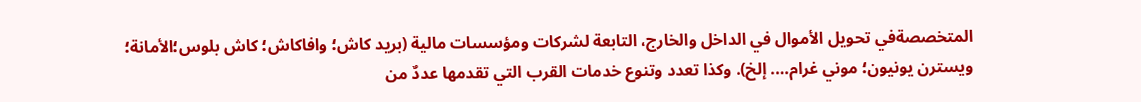المتخصصةفي تحويل الأموال في الداخل والخارج، التابعة لشركات ومؤسسات مالية (بريد كاش؛ وافاكاش؛ كاش بلوس؛الأمانة؛ ويسترن يونيون؛ موني غرام…. إلخ). وكذا تعدد وتنوع خدمات القرب التي تقدمها عددٌ من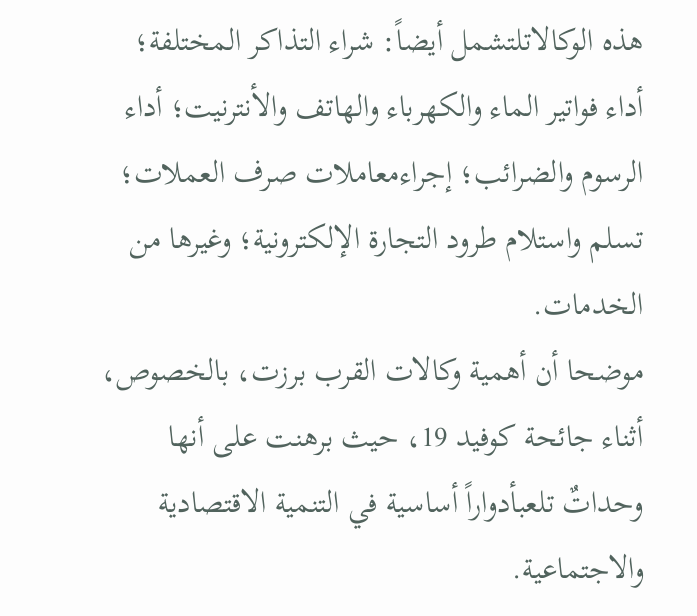هذه الوكالاتلتشمل أيضاً: شراء التذاكر المختلفة؛ أداء فواتير الماء والكهرباء والهاتف والأنترنيت؛ أداء الرسوم والضرائب؛ إجراءمعاملات صرف العملات؛ تسلم واستلام طرود التجارة الإلكترونية؛ وغيرها من الخدمات.
موضحا أن أهمية وكالات القرب برزت، بالخصوص، أثناء جائحة كوفيد 19، حيث برهنت على أنها وحداتٌ تلعبأدواراً أساسية في التنمية الاقتصادية والاجتماعية.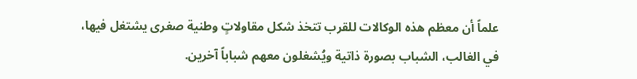علماً أن معظم هذه الوكالات للقرب تتخذ شكل مقاولاتٍ وطنية صغرى يشتغل فيها، في الغالب، الشباب بصورة ذاتية ويُشغلون معهم شباباً آخرين.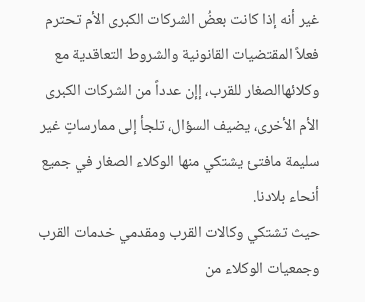غير أنه إذا كانت بعضُ الشركات الكبرى الأم تحترم فعلاً المقتضيات القانونية والشروط التعاقدية مع وكلائهاالصغار للقرب، إإن عدداً من الشركات الكبرى الأم الأخرى، يضيف السؤال، تلجأ إلى ممارساتٍ غير سليمة مافتئ يشتكي منها الوكلاء الصغار في جميع أنحاء بلادنا.
حيث تشتكي وكالات القرب ومقدمي خدمات القرب وجمعيات الوكلاء من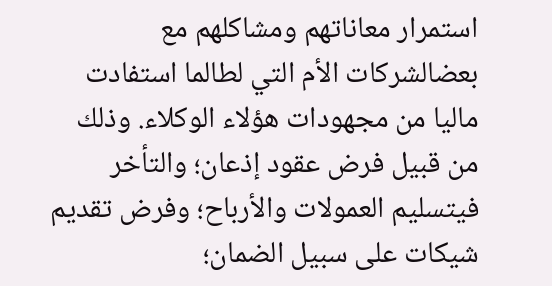استمرار معاناتهم ومشاكلهم مع بعضالشركات الأم التي لطالما استفادت ماليا من مجهودات هؤلاء الوكلاء. وذلك من قبيل فرض عقود إذعان؛ والتأخر فيتسليم العمولات والأرباح؛ وفرض تقديم شيكات على سبيل الضمان؛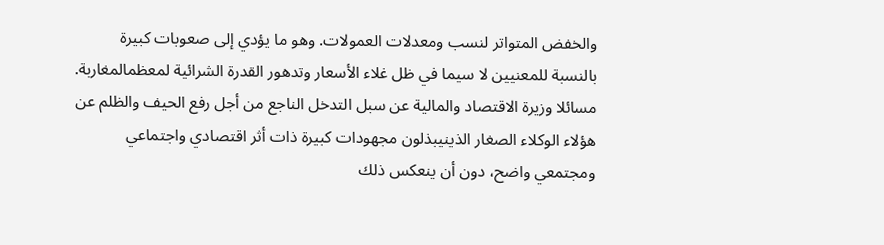والخفض المتواتر لنسب ومعدلات العمولات. وهو ما يؤدي إلى صعوبات كبيرة بالنسبة للمعنيين لا سيما في ظل غلاء الأسعار وتدهور القدرة الشرائية لمعظمالمغاربة.
مسائلا وزيرة الاقتصاد والمالية عن سبل التدخل الناجع من أجل رفع الحيف والظلم عن هؤلاء الوكلاء الصغار الذينيبذلون مجهودات كبيرة ذات أثر اقتصادي واجتماعي ومجتمعي واضح، دون أن ينعكس ذلك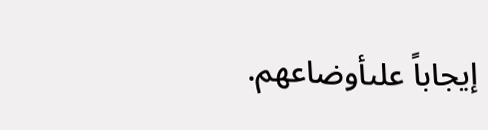إيجاباً علىأوضاعهم.